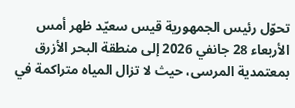تحوّل رئيس الجمهورية قيس سعيّد ظهر أمس الأربعاء 28 جانفي 2026 إلى منطقة البحر الأزرق بمعتمدية المرسى، حيث لا تزال المياه متراكمة في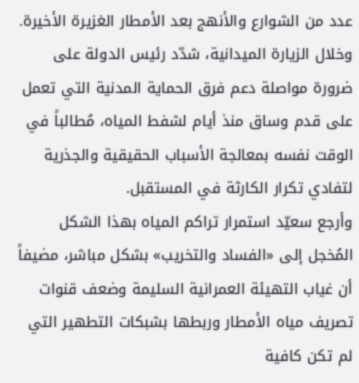عدد من الشوارع والأنهج بعد الأمطار الغزيرة الأخيرة.
وخلال الزيارة الميدانية، شدّد رئيس الدولة على ضرورة مواصلة دعم فرق الحماية المدنية التي تعمل على قدم وساق منذ أيام لشفط المياه، مُطالباً في الوقت نفسه بمعالجة الأسباب الحقيقية والجذرية لتفادي تكرار الكارثة في المستقبل.
وأرجع سعيّد استمرار تراكم المياه بهذا الشكل المُخجل إلى «الفساد والتخريب» بشكل مباشر، مضيفاً أن غياب التهيئة العمرانية السليمة وضعف قنوات تصريف مياه الأمطار وربطها بشبكات التطهير التي لم تكن كافية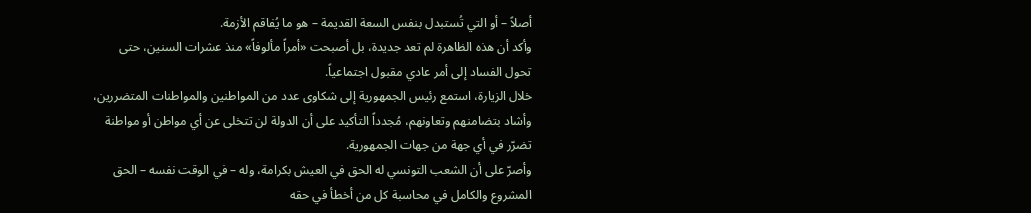أصلاً – أو التي تُستبدل بنفس السعة القديمة – هو ما يُفاقم الأزمة.
وأكد أن هذه الظاهرة لم تعد جديدة، بل أصبحت «أمراً مألوفاً» منذ عشرات السنين، حتى تحول الفساد إلى أمر عادي مقبول اجتماعياً.
خلال الزيارة، استمع رئيس الجمهورية إلى شكاوى عدد من المواطنين والمواطنات المتضررين، وأشاد بتضامنهم وتعاونهم، مُجدداً التأكيد على أن الدولة لن تتخلى عن أي مواطن أو مواطنة تضرّر في أي جهة من جهات الجمهورية.
وأصرّ على أن الشعب التونسي له الحق في العيش بكرامة، وله – في الوقت نفسه – الحق المشروع والكامل في محاسبة كل من أخطأ في حقه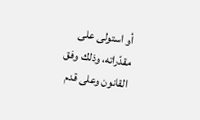أو استولى على مقدّراته، وذلك وفق القانون وعلى قدم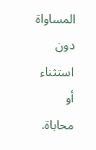المساواة دون استثناء أو محاباة.